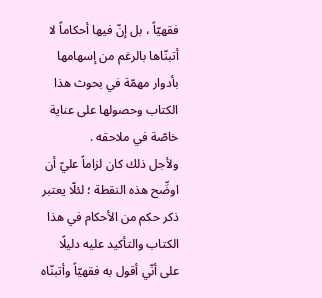فقهيّاً ، بل إنّ فيها أحكاماً لا أتبنّاها بالرغم من إسهامها بأدوار مهمّة في بحوث هذا الكتاب وحصولها على عناية خاصّة في ملاحقه .
ولأجل ذلك كان لزاماً عليّ أن اوضِّح هذه النقطة ؛ لئلّا يعتبر ذكر حكم من الأحكام في هذا الكتاب والتأكيد عليه دليلًا على أنّي أقول به فقهيّاً وأتبنّاه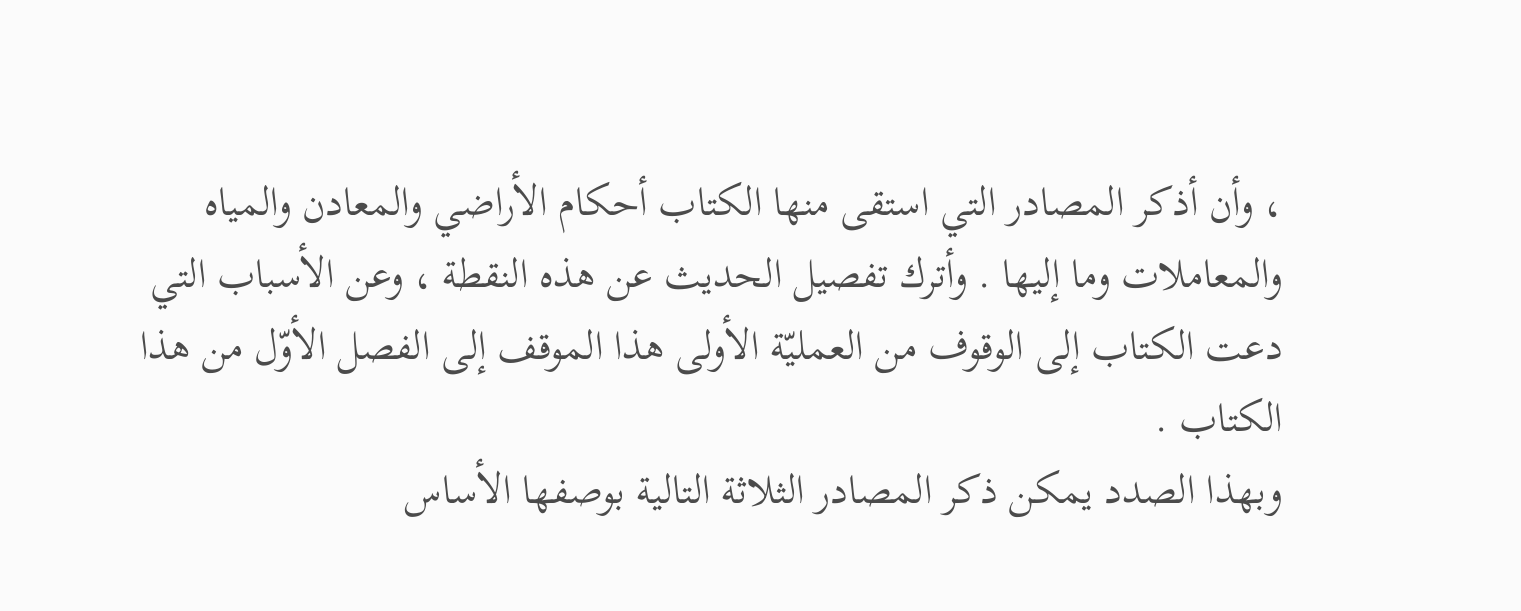، وأن أذكر المصادر التي استقى منها الكتاب أحكام الأراضي والمعادن والمياه والمعاملات وما إليها . وأترك تفصيل الحديث عن هذه النقطة ، وعن الأسباب التي دعت الكتاب إلى الوقوف من العمليّة الأولى هذا الموقف إلى الفصل الأوّل من هذا الكتاب .
وبهذا الصدد يمكن ذكر المصادر الثلاثة التالية بوصفها الأساس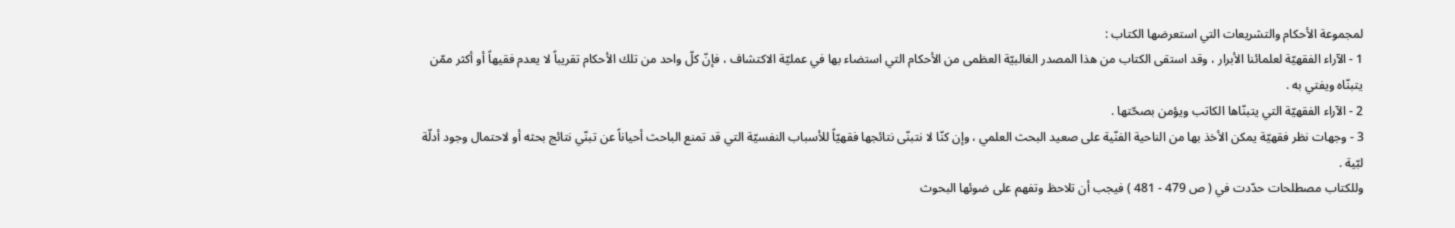لمجموعة الأحكام والتشريعات التي استعرضها الكتاب :
1 - الآراء الفقهيّة لعلمائنا الأبرار ، وقد استقى الكتاب من هذا المصدر الغالبيّة العظمى من الأحكام التي استضاء بها في عمليّة الاكتشاف ، فإنّ كلّ واحد من تلك الأحكام تقريباً لا يعدم فقيهاً أو أكثر ممّن يتبنّاه ويفتي به .
2 - الآراء الفقهيّة التي يتبنّاها الكاتب ويؤمن بصحّتها .
3 - وجهات نظر فقهيّة يمكن الأخذ بها من الناحية الفنّية على صعيد البحث العلمي ، وإن كنّا لا نتبنّى نتائجها فقهيّاً للأسباب النفسيّة التي قد تمنع الباحث أحياناً عن تبنّي نتائج بحثه أو لاحتمال وجود أدلّة لبّية .
وللكتاب مصطلحات حدّدت في ( ص 479 - 481 ) فيجب أن تلاحظ وتفهم على ضوئها البحوث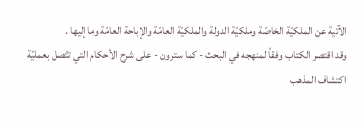الآتية عن الملكيّة الخاصّة وملكيّة الدولة والملكيّة العامّة والإباحة العامّة وما إليها .
وقد اقتصر الكتاب وفقاً لمنهجه في البحث - كما سترون - على شرح الأحكام التي تتّصل بعمليّة اكتشاف المذهب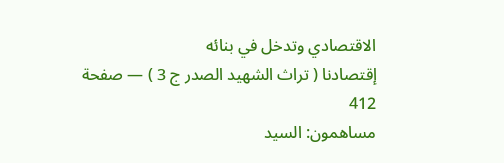الاقتصادي وتدخل في بنائه
إقتصادنا ( تراث الشهيد الصدر ج 3 ) — صفحة 412
مساهمون: السيد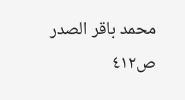محمد باقر الصدر
ص٤١٢